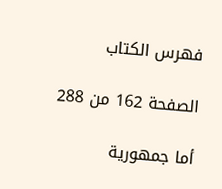فهرس الكتاب

الصفحة 162 من 288

أما جمهورية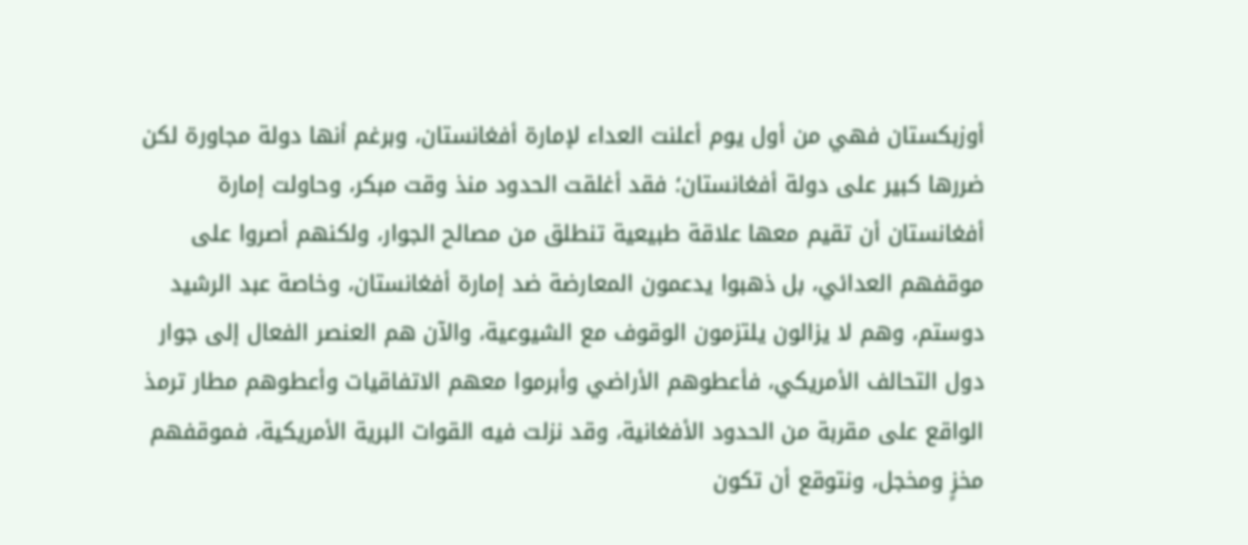أوزبكستان فهي من أول يوم أعلنت العداء لإمارة أفغانستان، وبرغم أنها دولة مجاورة لكن ضررها كبير على دولة أفغانستان؛ فقد أغلقت الحدود منذ وقت مبكر، وحاولت إمارة أفغانستان أن تقيم معها علاقة طبيعية تنطلق من مصالح الجوار، ولكنهم أصروا على موقفهم العدائي، بل ذهبوا يدعمون المعارضة ضد إمارة أفغانستان، وخاصة عبد الرشيد دوستم، وهم لا يزالون يلتزمون الوقوف مع الشيوعية، والآن هم العنصر الفعال إلى جوار دول التحالف الأمريكي، فأعطوهم الأراضي وأبرموا معهم الاتفاقيات وأعطوهم مطار ترمذ الواقع على مقربة من الحدود الأفغانية، وقد نزلت فيه القوات البرية الأمريكية، فموقفهم مخزٍ ومخجل، ونتوقع أن تكون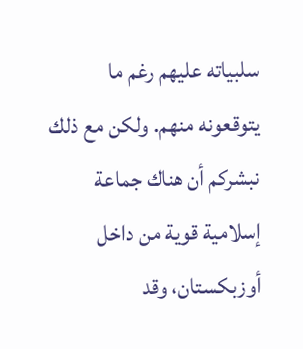سلبياته عليهم رغم ما يتوقعونه منهم. ولكن مع ذلك نبشركم أن هناك جماعة إسلامية قوية من داخل أوزبكستان، وقد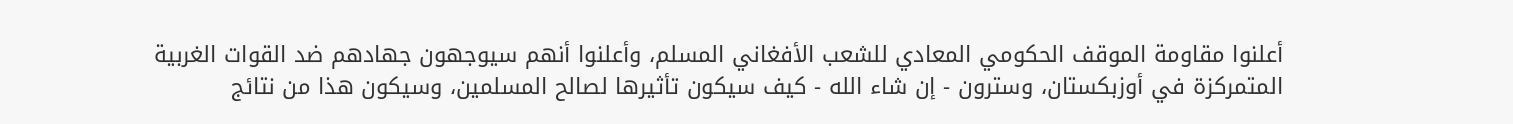أعلنوا مقاومة الموقف الحكومي المعادي للشعب الأفغاني المسلم، وأعلنوا أنهم سيوجهون جهادهم ضد القوات الغربية المتمركزة في أوزبكستان، وسترون - إن شاء الله - كيف سيكون تأثيرها لصالح المسلمين، وسيكون هذا من نتائج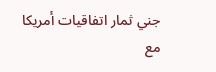جني ثمار اتفاقيات أمريكا مع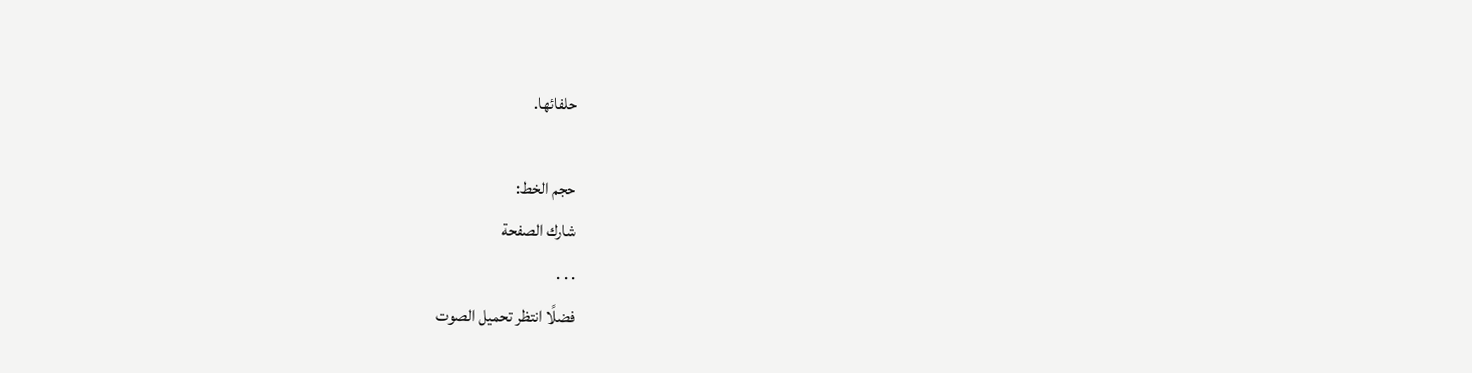حلفائها.

حجم الخط:
شارك الصفحة
. . .
فضلًا انتظر تحميل الصوت